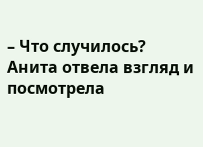– Что случилось?
Анита отвела взгляд и посмотрела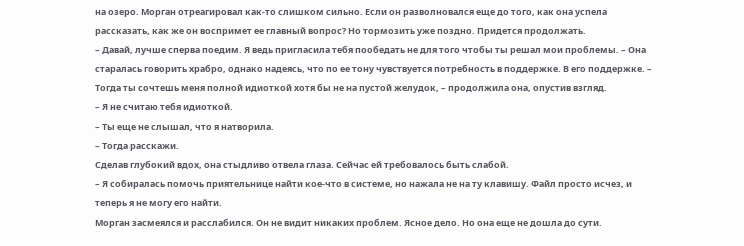на озеро. Морган отреагировал как-то слишком сильно. Если он разволновался еще до того, как она успела рассказать, как же он воспримет ее главный вопрос? Но тормозить уже поздно. Придется продолжать.
– Давай, лучше сперва поедим. Я ведь пригласила тебя пообедать не для того чтобы ты решал мои проблемы. – Она старалась говорить храбро, однако надеясь, что по ее тону чувствуется потребность в поддержке. В его поддержке. – Тогда ты сочтешь меня полной идиоткой хотя бы не на пустой желудок, – продолжила она, опустив взгляд.
– Я не считаю тебя идиоткой.
– Ты еще не слышал, что я натворила.
– Тогда расскажи.
Сделав глубокий вдох, она стыдливо отвела глаза. Сейчас ей требовалось быть слабой.
– Я собиралась помочь приятельнице найти кое-что в системе, но нажала не на ту клавишу. Файл просто исчез, и теперь я не могу его найти.
Морган засмеялся и расслабился. Он не видит никаких проблем. Ясное дело. Но она еще не дошла до сути.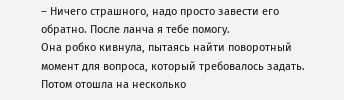– Ничего страшного, надо просто завести его обратно. После ланча я тебе помогу.
Она робко кивнула, пытаясь найти поворотный момент для вопроса, который требовалось задать. Потом отошла на несколько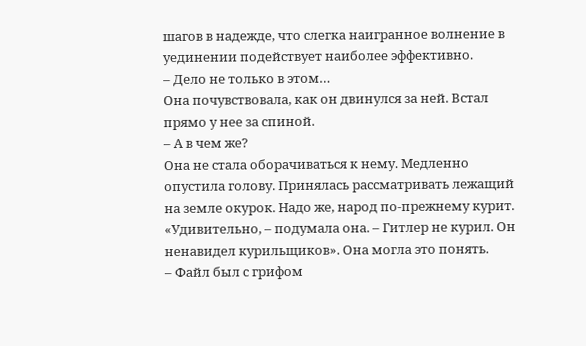шагов в надежде, что слегка наигранное волнение в уединении подействует наиболее эффективно.
– Дело не только в этом…
Она почувствовала, как он двинулся за ней. Встал прямо у нее за спиной.
– А в чем же?
Она не стала оборачиваться к нему. Медленно опустила голову. Принялась рассматривать лежащий на земле окурок. Надо же, народ по-прежнему курит. «Удивительно, – подумала она. – Гитлер не курил. Он ненавидел курильщиков». Она могла это понять.
– Файл был с грифом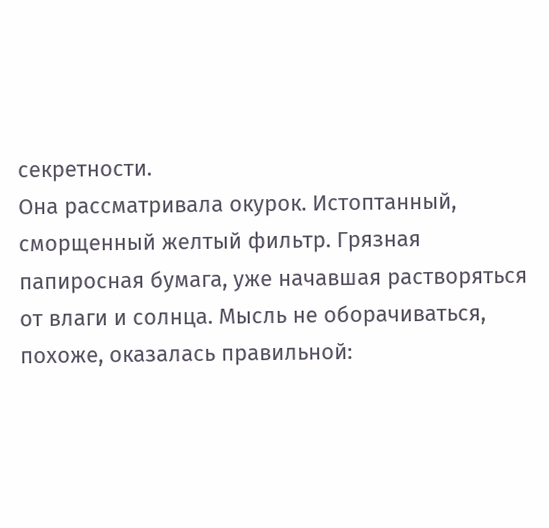секретности.
Она рассматривала окурок. Истоптанный, сморщенный желтый фильтр. Грязная папиросная бумага, уже начавшая растворяться от влаги и солнца. Мысль не оборачиваться, похоже, оказалась правильной: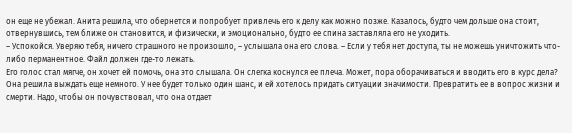он еще не убежал. Анита решила, что обернется и попробует привлечь его к делу как можно позже. Казалось, будто чем дольше она стоит, отвернувшись, тем ближе он становится, и физически, и эмоционально, будто ее спина заставляла его не уходить.
– Успокойся. Уверяю тебя, ничего страшного не произошло, – услышала она его слова. – Если у тебя нет доступа, ты не можешь уничтожить что-либо перманентное. Файл должен где-то лежать.
Его голос стал мягче, он хочет ей помочь, она это слышала. Он слегка коснулся ее плеча. Может, пора оборачиваться и вводить его в курс дела? Она решила выждать еще немного. У нее будет только один шанс, и ей хотелось придать ситуации значимости. Превратить ее в вопрос жизни и смерти. Надо, чтобы он почувствовал, что она отдает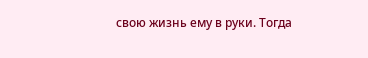свою жизнь ему в руки. Тогда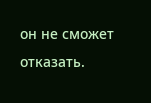он не сможет отказать.